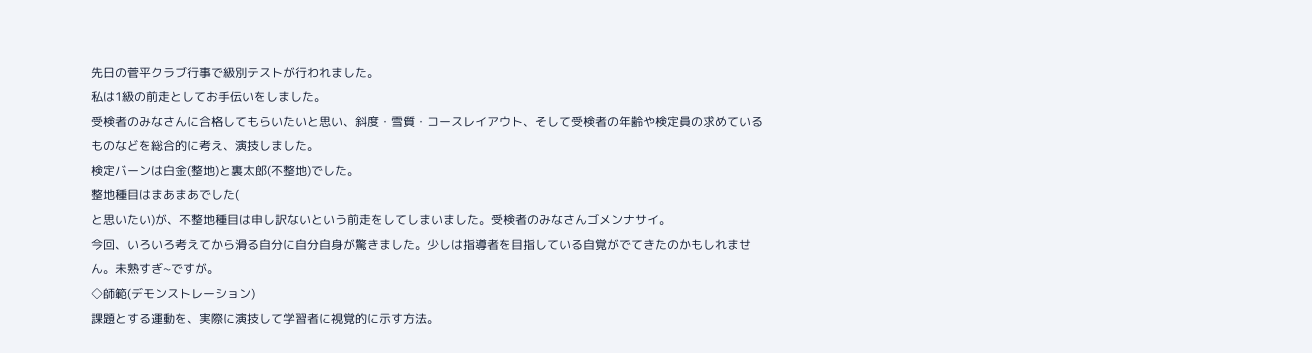先日の菅平クラブ行事で級別テストが行われました。
私は1級の前走としてお手伝いをしました。
受検者のみなさんに合格してもらいたいと思い、斜度・雪質・コースレイアウト、そして受検者の年齢や検定員の求めているものなどを総合的に考え、演技しました。
検定バーンは白金(整地)と裏太郎(不整地)でした。
整地種目はまあまあでした(
と思いたい)が、不整地種目は申し訳ないという前走をしてしまいました。受検者のみなさんゴメンナサイ。
今回、いろいろ考えてから滑る自分に自分自身が驚きました。少しは指導者を目指している自覚がでてきたのかもしれません。未熟すぎ~ですが。
◇師範(デモンストレーション)
課題とする運動を、実際に演技して学習者に視覚的に示す方法。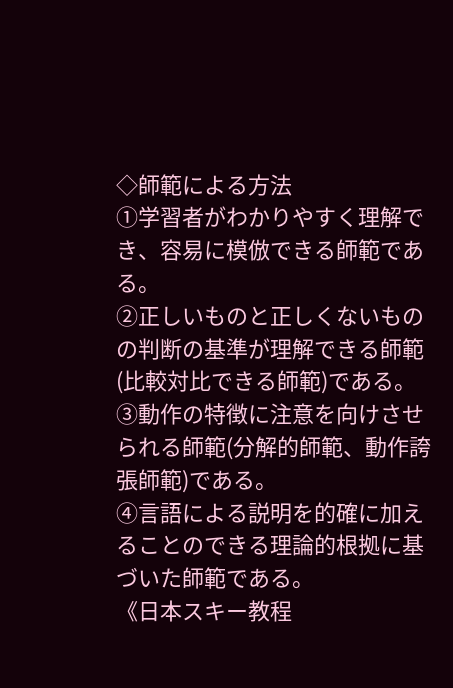◇師範による方法
①学習者がわかりやすく理解でき、容易に模倣できる師範である。
②正しいものと正しくないものの判断の基準が理解できる師範(比較対比できる師範)である。
③動作の特徴に注意を向けさせられる師範(分解的師範、動作誇張師範)である。
④言語による説明を的確に加えることのできる理論的根拠に基づいた師範である。
《日本スキー教程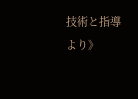技術と指導 より》